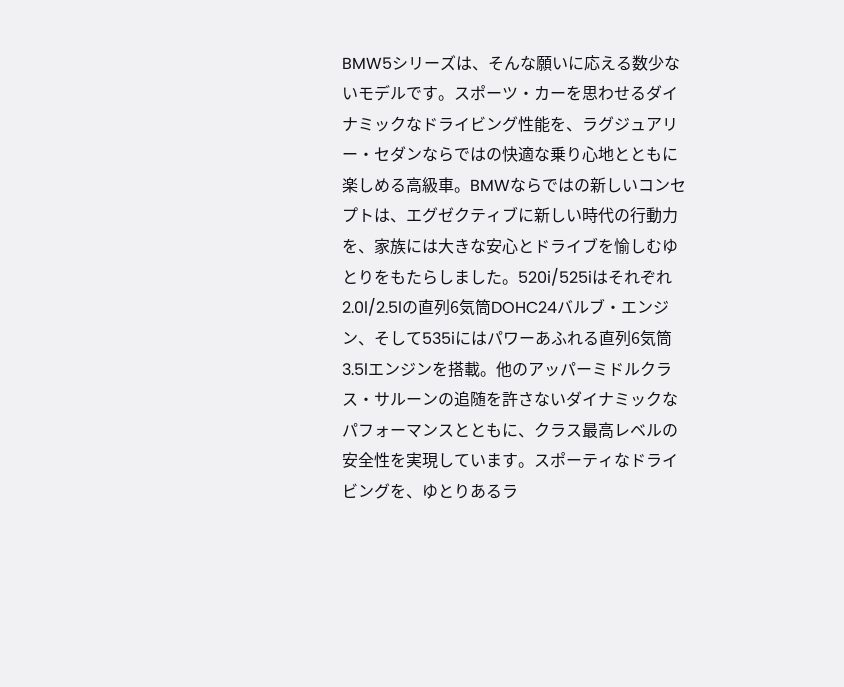BMW5シリーズは、そんな願いに応える数少ないモデルです。スポーツ・カーを思わせるダイナミックなドライビング性能を、ラグジュアリー・セダンならではの快適な乗り心地とともに楽しめる高級車。BMWならではの新しいコンセプトは、エグゼクティブに新しい時代の行動力を、家族には大きな安心とドライブを愉しむゆとりをもたらしました。520i/525iはそれぞれ2.0l/2.5lの直列6気筒DOHC24バルブ・エンジン、そして535iにはパワーあふれる直列6気筒3.5lエンジンを搭載。他のアッパーミドルクラス・サルーンの追随を許さないダイナミックなパフォーマンスとともに、クラス最高レベルの安全性を実現しています。スポーティなドライビングを、ゆとりあるラ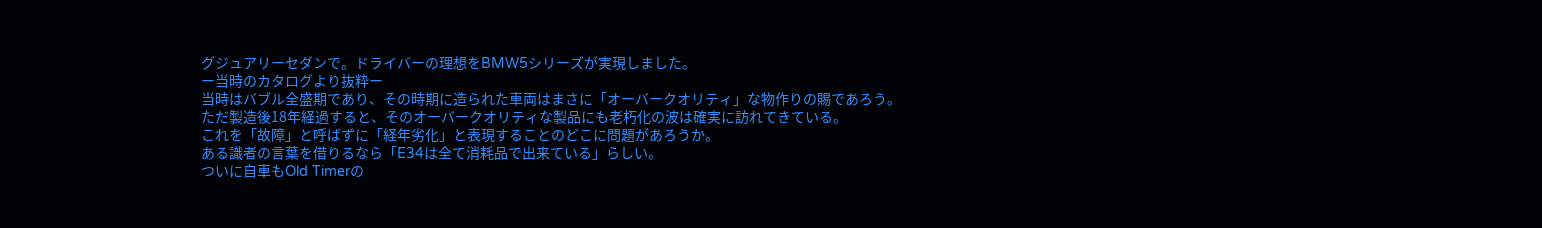グジュアリーセダンで。ドライバーの理想をBMW5シリーズが実現しました。
ー当時のカタログより抜粋ー
当時はバブル全盛期であり、その時期に造られた車両はまさに「オーバークオリティ」な物作りの賜であろう。
ただ製造後18年経過すると、そのオーバークオリティな製品にも老朽化の波は確実に訪れてきている。
これを「故障」と呼ばずに「経年劣化」と表現することのどこに問題があろうか。
ある識者の言葉を借りるなら「E34は全て消耗品で出来ている」らしい。
ついに自車もOld Timerの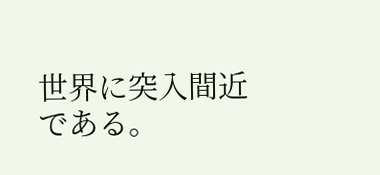世界に突入間近である。